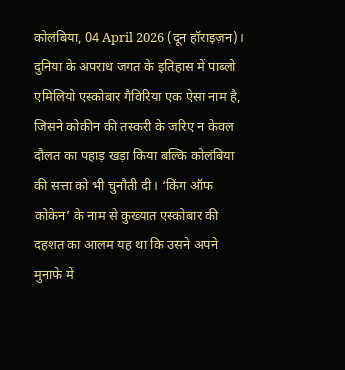कोलंबिया, 04 April 2026 (दून हॉराइज़न)। दुनिया के अपराध जगत के इतिहास में पाब्लो एमिलियो एस्कोबार गैविरिया एक ऐसा नाम है, जिसने कोकीन की तस्करी के जरिए न केवल दौलत का पहाड़ खड़ा किया बल्कि कोलंबिया की सत्ता को भी चुनौती दी। ‘किंग ऑफ कोकेन’ के नाम से कुख्यात एस्कोबार की दहशत का आलम यह था कि उसने अपने मुनाफे में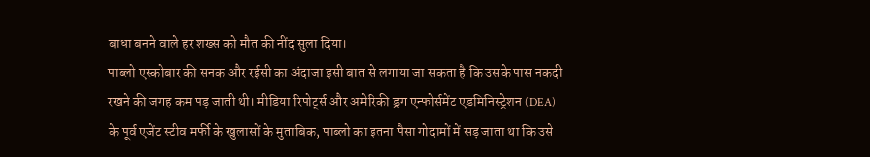बाधा बनने वाले हर शख्स को मौत की नींद सुला दिया।
पाब्लो एस्कोबार की सनक और रईसी का अंदाजा इसी बात से लगाया जा सकता है कि उसके पास नकदी रखने की जगह कम पड़ जाती थी। मीडिया रिपोर्ट्स और अमेरिकी ड्रग एन्फोर्समेंट एडमिनिस्ट्रेशन (DEA) के पूर्व एजेंट स्टीव मर्फी के खुलासों के मुताबिक, पाब्लो का इतना पैसा गोदामों में सड़ जाता था कि उसे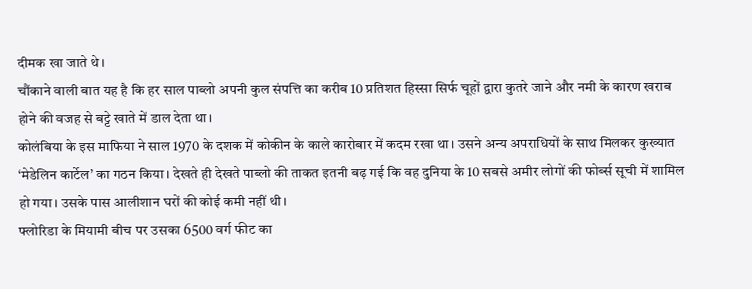दीमक खा जाते थे।
चौंकाने वाली बात यह है कि हर साल पाब्लो अपनी कुल संपत्ति का करीब 10 प्रतिशत हिस्सा सिर्फ चूहों द्वारा कुतरे जाने और नमी के कारण खराब होने की वजह से बट्टे खाते में डाल देता था।
कोलंबिया के इस माफिया ने साल 1970 के दशक में कोकीन के काले कारोबार में कदम रखा था। उसने अन्य अपराधियों के साथ मिलकर कुख्यात ‘मेडेलिन कार्टेल’ का गठन किया। देखते ही देखते पाब्लो की ताकत इतनी बढ़ गई कि वह दुनिया के 10 सबसे अमीर लोगों की फोर्ब्स सूची में शामिल हो गया। उसके पास आलीशान घरों की कोई कमी नहीं थी।
फ्लोरिडा के मियामी बीच पर उसका 6500 वर्ग फीट का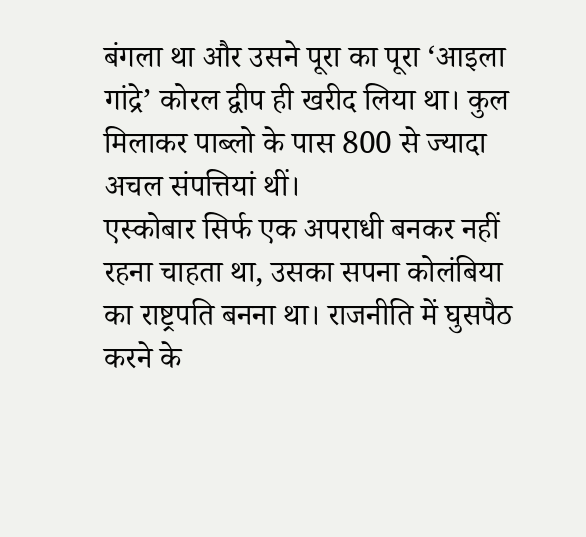बंगला था और उसने पूरा का पूरा ‘आइला गांद्रे’ कोरल द्वीप ही खरीद लिया था। कुल मिलाकर पाब्लो के पास 800 से ज्यादा अचल संपत्तियां थीं।
एस्कोबार सिर्फ एक अपराधी बनकर नहीं रहना चाहता था, उसका सपना कोलंबिया का राष्ट्रपति बनना था। राजनीति में घुसपैठ करने के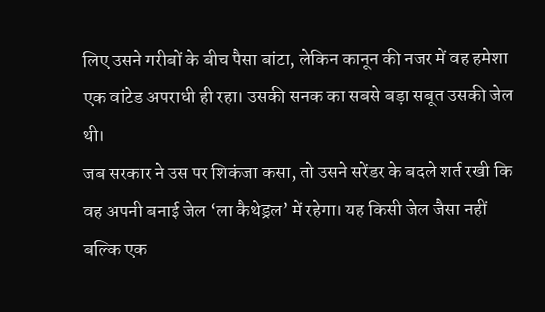लिए उसने गरीबों के बीच पैसा बांटा, लेकिन कानून की नजर में वह हमेशा एक वांटेड अपराधी ही रहा। उसकी सनक का सबसे बड़ा सबूत उसकी जेल थी।
जब सरकार ने उस पर शिकंजा कसा, तो उसने सरेंडर के बदले शर्त रखी कि वह अपनी बनाई जेल ‘ला कैथेड्रल’ में रहेगा। यह किसी जेल जैसा नहीं बल्कि एक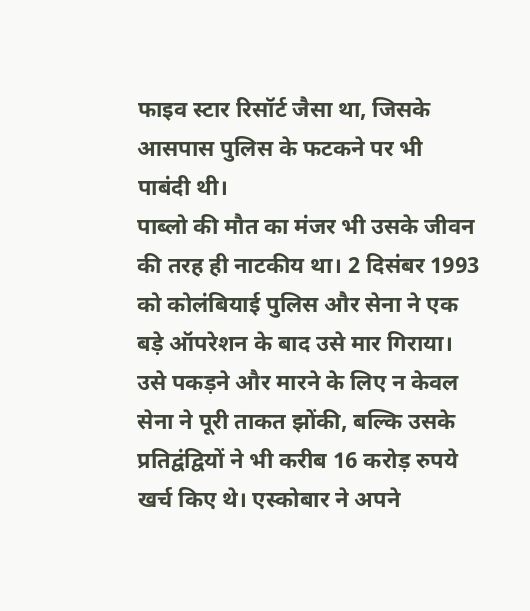फाइव स्टार रिसॉर्ट जैसा था, जिसके आसपास पुलिस के फटकने पर भी पाबंदी थी।
पाब्लो की मौत का मंजर भी उसके जीवन की तरह ही नाटकीय था। 2 दिसंबर 1993 को कोलंबियाई पुलिस और सेना ने एक बड़े ऑपरेशन के बाद उसे मार गिराया। उसे पकड़ने और मारने के लिए न केवल सेना ने पूरी ताकत झोंकी, बल्कि उसके प्रतिद्वंद्वियों ने भी करीब 16 करोड़ रुपये खर्च किए थे। एस्कोबार ने अपने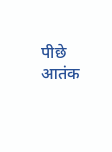पीछे आतंक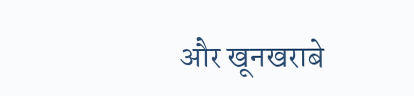और खूनखराबे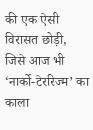की एक ऐसी विरासत छोड़ी, जिसे आज भी ‘नार्को-टेररिज्म’ का काला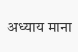अध्याय माना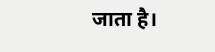जाता है।